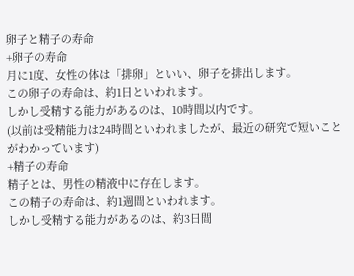卵子と精子の寿命
+卵子の寿命
月に1度、女性の体は「排卵」といい、卵子を排出します。
この卵子の寿命は、約1日といわれます。
しかし受精する能力があるのは、10時間以内です。
(以前は受精能力は24時間といわれましたが、最近の研究で短いことがわかっています)
+精子の寿命
精子とは、男性の精液中に存在します。
この精子の寿命は、約1週間といわれます。
しかし受精する能力があるのは、約3日間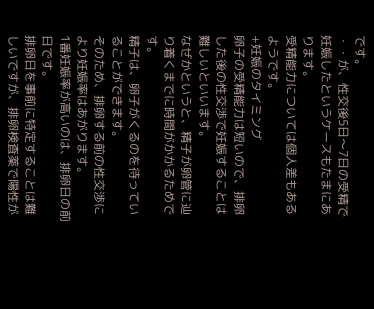です。
・・が、性交後5日〜7日の受精で妊娠したというケースもたまにあります。
受精能力については個人差もあるようです。
+妊娠のタイミング
卵子の受精能力は短いので、排卵した後の性交渉で妊娠することは難しいといいます。
なぜかというと、精子が卵管に辿り着くまでに時間がかかるためです。
精子は、卵子がくるのを待っていることができます。
そのため、排卵する前の性交渉により妊娠率はあがります。
1番妊娠率が高いのは、排卵日の前日です。
排卵日を事前に特定することは難しいですが、排卵検査薬で陽性が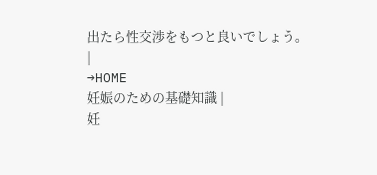出たら性交渉をもつと良いでしょう。
|
→HOME
妊娠のための基礎知識 |
妊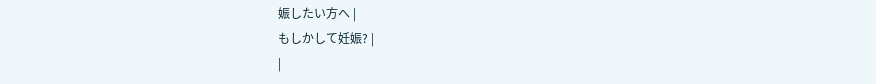娠したい方へ |
もしかして妊娠? |
|